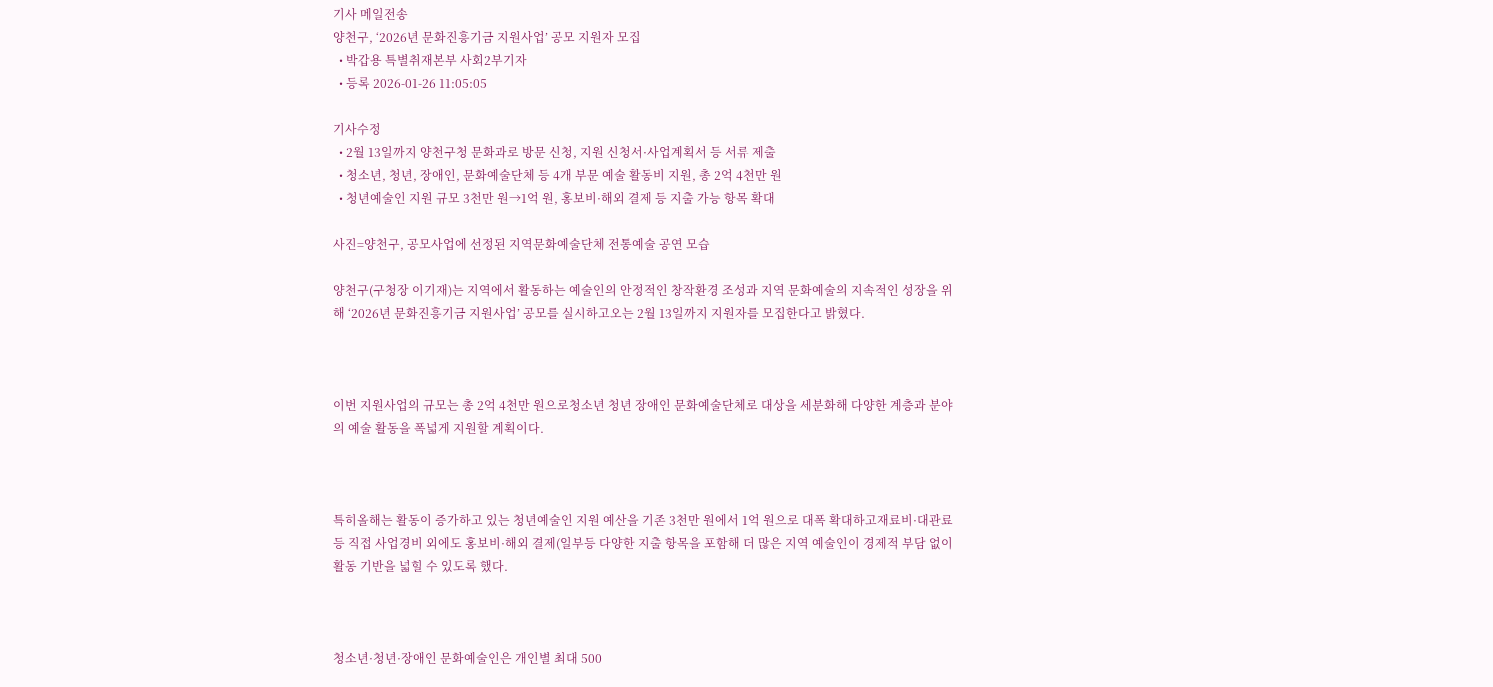기사 메일전송
양천구, ‘2026년 문화진흥기금 지원사업’ 공모 지원자 모집
  • 박갑용 특별취재본부 사회2부기자
  • 등록 2026-01-26 11:05:05

기사수정
  • 2월 13일까지 양천구청 문화과로 방문 신청, 지원 신청서·사업계획서 등 서류 제출
  • 청소년, 청년, 장애인, 문화예술단체 등 4개 부문 예술 활동비 지원, 총 2억 4천만 원
  • 청년예술인 지원 규모 3천만 원→1억 원, 홍보비·해외 결제 등 지출 가능 항목 확대

사진=양천구, 공모사업에 선정된 지역문화예술단체 전통예술 공연 모습

양천구(구청장 이기재)는 지역에서 활동하는 예술인의 안정적인 창작환경 조성과 지역 문화예술의 지속적인 성장을 위해 ‘2026년 문화진흥기금 지원사업’ 공모를 실시하고오는 2월 13일까지 지원자를 모집한다고 밝혔다.



이번 지원사업의 규모는 총 2억 4천만 원으로청소년 청년 장애인 문화예술단체로 대상을 세분화해 다양한 계층과 분야의 예술 활동을 폭넓게 지원할 계획이다.



특히올해는 활동이 증가하고 있는 청년예술인 지원 예산을 기존 3천만 원에서 1억 원으로 대폭 확대하고재료비·대관료 등 직접 사업경비 외에도 홍보비·해외 결제(일부등 다양한 지출 항목을 포함해 더 많은 지역 예술인이 경제적 부담 없이 활동 기반을 넓힐 수 있도록 했다.



청소년·청년·장애인 문화예술인은 개인별 최대 500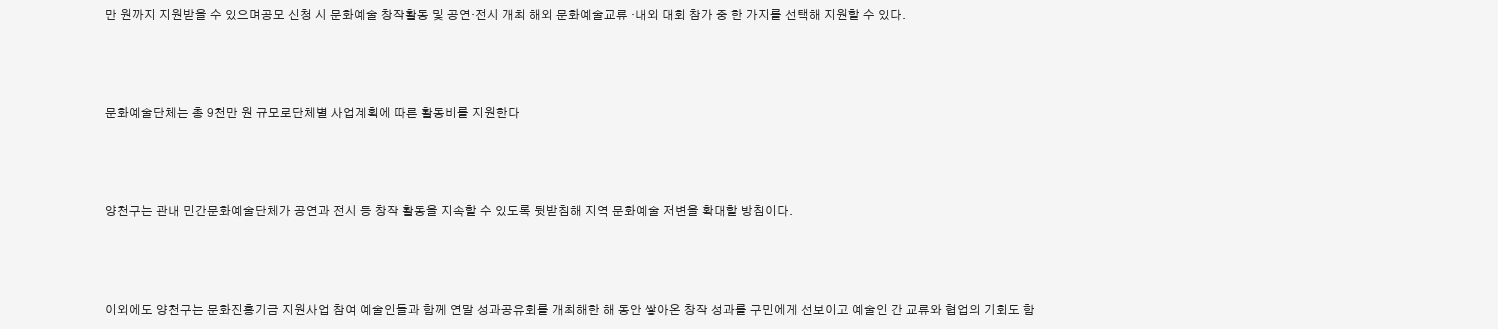만 원까지 지원받을 수 있으며공모 신청 시 문화예술 창작활동 및 공연·전시 개최 해외 문화예술교류 ·내외 대회 참가 중 한 가지를 선택해 지원할 수 있다.



문화예술단체는 총 9천만 원 규모로단체별 사업계획에 따른 활동비를 지원한다



양천구는 관내 민간문화예술단체가 공연과 전시 등 창작 활동을 지속할 수 있도록 뒷받침해 지역 문화예술 저변을 확대할 방침이다.



이외에도 양천구는 문화진흥기금 지원사업 참여 예술인들과 함께 연말 성과공유회를 개최해한 해 동안 쌓아온 창작 성과를 구민에게 선보이고 예술인 간 교류와 협업의 기회도 함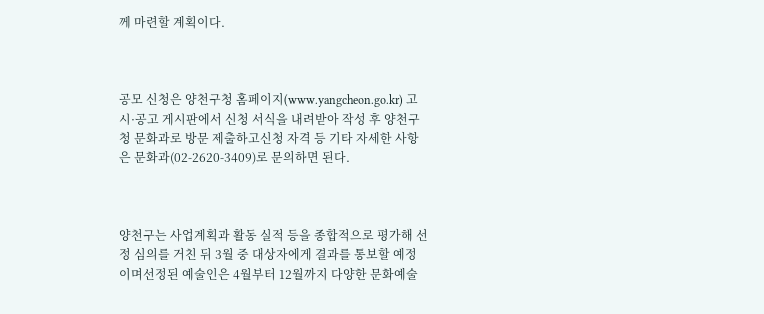께 마련할 계획이다.



공모 신청은 양천구청 홈페이지(www.yangcheon.go.kr) 고시·공고 게시판에서 신청 서식을 내려받아 작성 후 양천구청 문화과로 방문 제출하고신청 자격 등 기타 자세한 사항은 문화과(02-2620-3409)로 문의하면 된다.



양천구는 사업계획과 활동 실적 등을 종합적으로 평가해 선정 심의를 거친 뒤 3월 중 대상자에게 결과를 통보할 예정이며선정된 예술인은 4월부터 12월까지 다양한 문화예술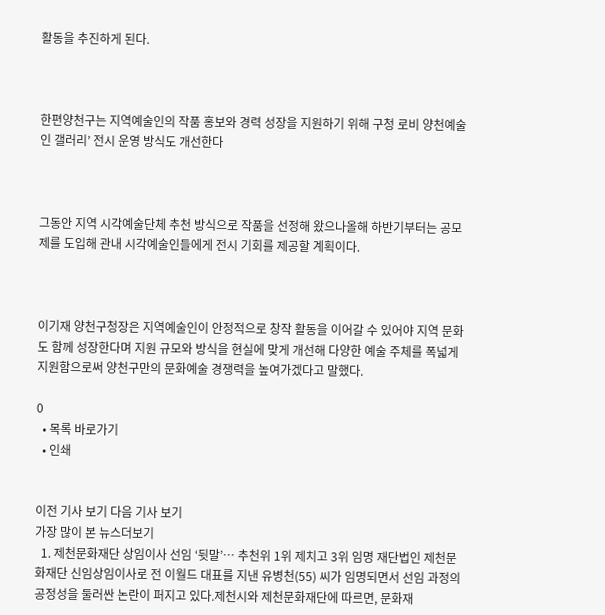활동을 추진하게 된다.



한편양천구는 지역예술인의 작품 홍보와 경력 성장을 지원하기 위해 구청 로비 양천예술인 갤러리’ 전시 운영 방식도 개선한다



그동안 지역 시각예술단체 추천 방식으로 작품을 선정해 왔으나올해 하반기부터는 공모제를 도입해 관내 시각예술인들에게 전시 기회를 제공할 계획이다.



이기재 양천구청장은 지역예술인이 안정적으로 창작 활동을 이어갈 수 있어야 지역 문화도 함께 성장한다며 지원 규모와 방식을 현실에 맞게 개선해 다양한 예술 주체를 폭넓게 지원함으로써 양천구만의 문화예술 경쟁력을 높여가겠다고 말했다.

0
  • 목록 바로가기
  • 인쇄


이전 기사 보기 다음 기사 보기
가장 많이 본 뉴스더보기
  1. 제천문화재단 상임이사 선임 ‘뒷말’… 추천위 1위 제치고 3위 임명 재단법인 제천문화재단 신임상임이사로 전 이월드 대표를 지낸 유병천(55) 씨가 임명되면서 선임 과정의 공정성을 둘러싼 논란이 퍼지고 있다.제천시와 제천문화재단에 따르면, 문화재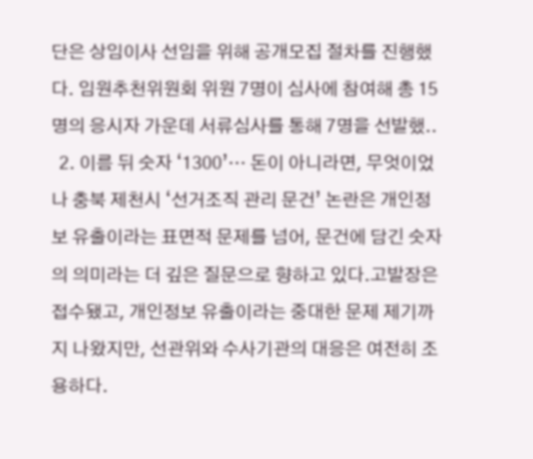단은 상임이사 선임을 위해 공개모집 절차를 진행했다. 임원추천위원회 위원 7명이 심사에 참여해 총 15명의 응시자 가운데 서류심사를 통해 7명을 선발했..
  2. 이름 뒤 숫자 ‘1300’… 돈이 아니라면, 무엇이었나 충북 제천시 ‘선거조직 관리 문건’ 논란은 개인정보 유출이라는 표면적 문제를 넘어, 문건에 담긴 숫자의 의미라는 더 깊은 질문으로 향하고 있다.고발장은 접수됐고, 개인정보 유출이라는 중대한 문제 제기까지 나왔지만, 선관위와 수사기관의 대응은 여전히 조용하다.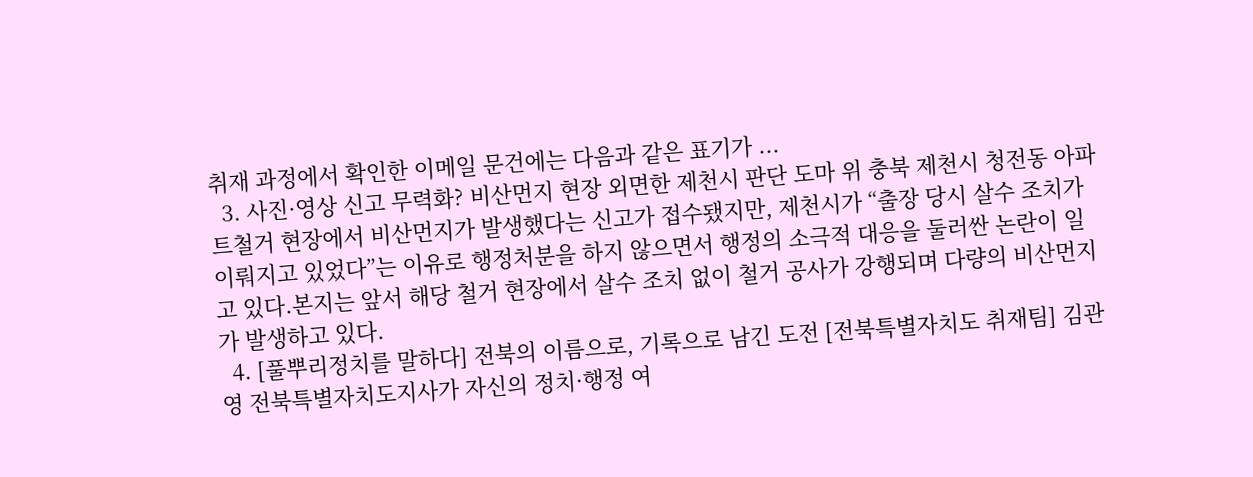취재 과정에서 확인한 이메일 문건에는 다음과 같은 표기가 ...
  3. 사진·영상 신고 무력화? 비산먼지 현장 외면한 제천시 판단 도마 위 충북 제천시 청전동 아파트철거 현장에서 비산먼지가 발생했다는 신고가 접수됐지만, 제천시가 “출장 당시 살수 조치가 이뤄지고 있었다”는 이유로 행정처분을 하지 않으면서 행정의 소극적 대응을 둘러싼 논란이 일고 있다.본지는 앞서 해당 철거 현장에서 살수 조치 없이 철거 공사가 강행되며 다량의 비산먼지가 발생하고 있다.
  4. [풀뿌리정치를 말하다] 전북의 이름으로, 기록으로 남긴 도전 [전북특별자치도 취재팀] 김관영 전북특별자치도지사가 자신의 정치·행정 여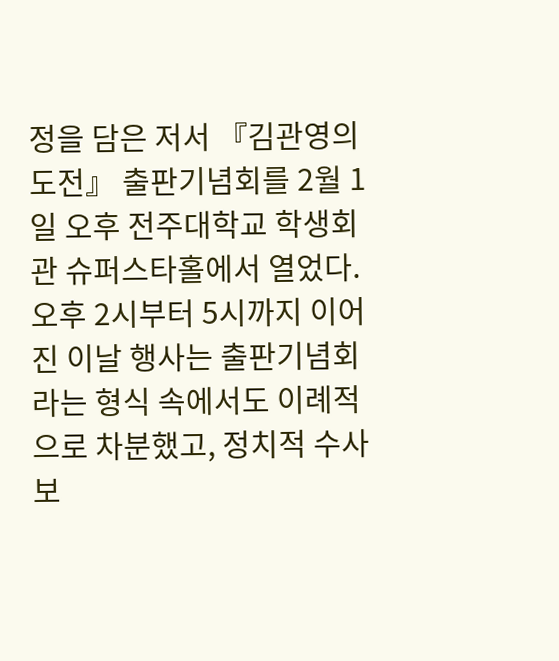정을 담은 저서 『김관영의 도전』 출판기념회를 2월 1일 오후 전주대학교 학생회관 슈퍼스타홀에서 열었다. 오후 2시부터 5시까지 이어진 이날 행사는 출판기념회라는 형식 속에서도 이례적으로 차분했고, 정치적 수사보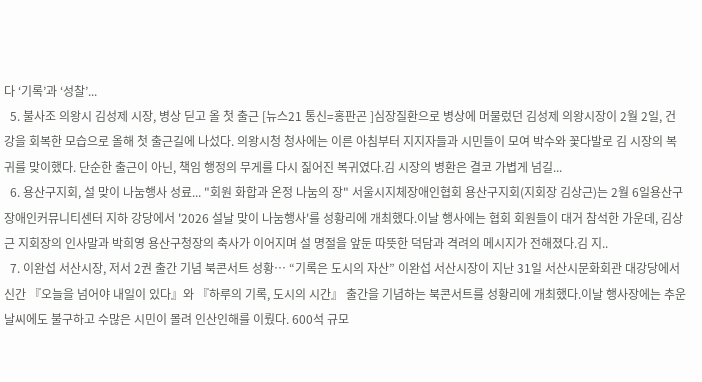다 ‘기록’과 ‘성찰’...
  5. 불사조 의왕시 김성제 시장, 병상 딛고 올 첫 출근 [뉴스21 통신=홍판곤 ]심장질환으로 병상에 머물렀던 김성제 의왕시장이 2월 2일, 건강을 회복한 모습으로 올해 첫 출근길에 나섰다. 의왕시청 청사에는 이른 아침부터 지지자들과 시민들이 모여 박수와 꽃다발로 김 시장의 복귀를 맞이했다. 단순한 출근이 아닌, 책임 행정의 무게를 다시 짊어진 복귀였다.김 시장의 병환은 결코 가볍게 넘길...
  6. 용산구지회, 설 맞이 나눔행사 성료... "회원 화합과 온정 나눔의 장" 서울시지체장애인협회 용산구지회(지회장 김상근)는 2월 6일용산구장애인커뮤니티센터 지하 강당에서 '2026 설날 맞이 나눔행사'를 성황리에 개최했다.이날 행사에는 협회 회원들이 대거 참석한 가운데, 김상근 지회장의 인사말과 박희영 용산구청장의 축사가 이어지며 설 명절을 앞둔 따뜻한 덕담과 격려의 메시지가 전해졌다.김 지..
  7. 이완섭 서산시장, 저서 2권 출간 기념 북콘서트 성황… “기록은 도시의 자산” 이완섭 서산시장이 지난 31일 서산시문화회관 대강당에서 신간 『오늘을 넘어야 내일이 있다』와 『하루의 기록, 도시의 시간』 출간을 기념하는 북콘서트를 성황리에 개최했다.이날 행사장에는 추운 날씨에도 불구하고 수많은 시민이 몰려 인산인해를 이뤘다. 600석 규모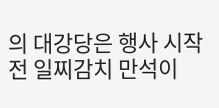의 대강당은 행사 시작 전 일찌감치 만석이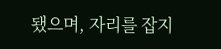됐으며, 자리를 잡지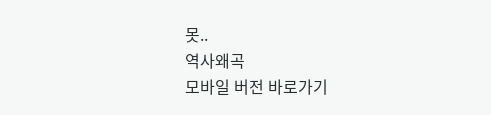못..
역사왜곡
모바일 버전 바로가기